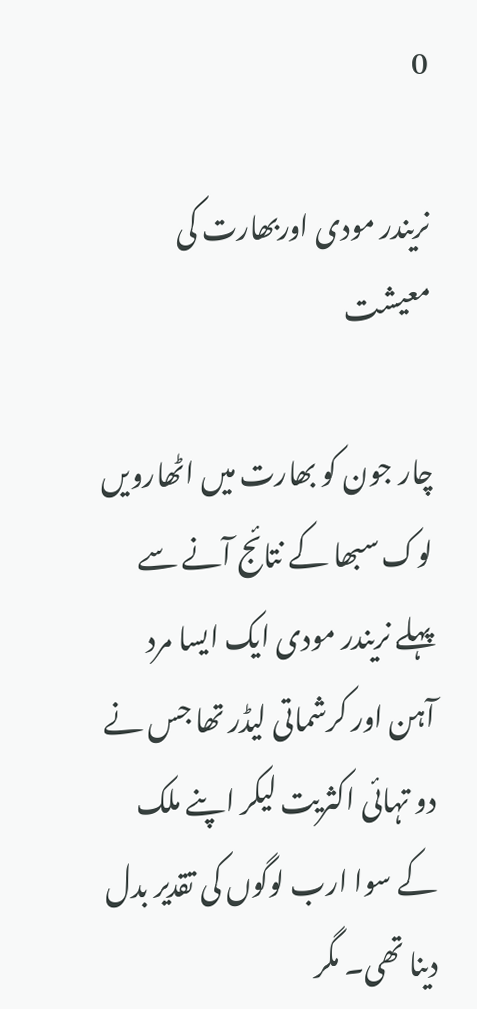0

نریندر مودی اوربھارت کی معیشت

چار جون کو بھارت میں اٹھارویں لوک سبھا کے نتائج آنے سے پہلے نریندر مودی ایک ایسا مرد آہن اور کرشماتی لیڈر تھا جس نے دو تہائی اکثریت لیکر اپنے ملک کے سوا ارب لوگوں کی تقدیر بدل دینا تھی۔ مگر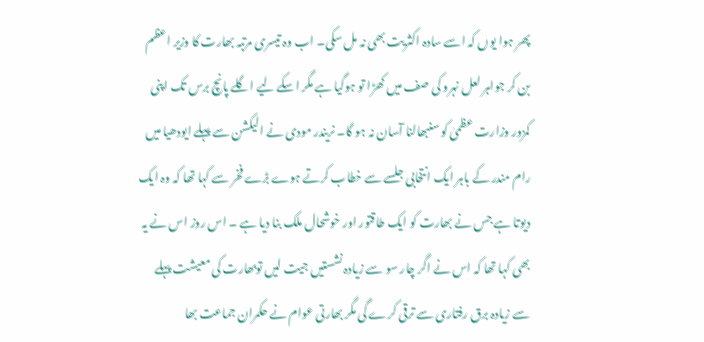پھر ہوا یوں کہ اسے سادہ اکثریت بھی نہ مل سکی۔ اب وہ تیسری مرتبہ بھارت کا وزیر اعظم بن کر جواہر لعل نہرو کی صف میں کھڑا تو ہوگیا ہے مگر اسکے لیے اگلے پانچ برس تک اپنی کمزور وزارت عظمیٰ کو سنبھالنا آسان نہ ہو گا۔ نریندر مودی نے الیکشن سے پہلے ایودھیا میں رام مندر کے باہر ایک انتخابی جلسے سے خطاب کرتے ہوے بڑے فخر سے کہا تھا کہ وہ ایک دیوتا ہے جس نے بھارت کو ایک طاقتور اور خوشحال ملک بنا دیا ہے ۔ اس روز اس نے یہ بھی کہا تھا کہ اس نے اگر چار سو سے زیادہ نشستیں جیت لیں توبھارت کی معیشت پہلے سے زیادہ برق رفتاری سے ترقی کرے گی مگر بھارتی عوام نے حکمران جماعت بھا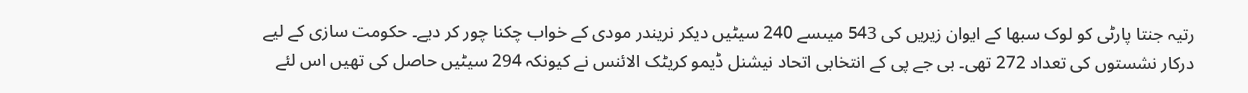رتیہ جنتا پارٹی کو لوک سبھا کے ایوان زیریں کی 543 میںسے 240 سیٹیں دیکر نریندر مودی کے خواب چکنا چور کر دیے۔ حکومت سازی کے لیے درکار نشستوں کی تعداد 272 تھی۔ بی جے پی کے انتخابی اتحاد نیشنل ڈیمو کریٹک الائنس نے کیونکہ 294 سیٹیں حاصل کی تھیں اس لئے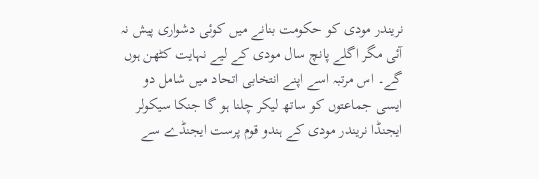نریندر مودی کو حکومت بنانے میں کوئی دشواری پیش نہ آئی مگر اگلے پانچ سال مودی کے لیے نہایت کٹھن ہوں گے۔ اس مرتبہ اسے اپنے انتخابی اتحاد میں شامل دو ایسی جماعتوں کو ساتھ لیکر چلنا ہو گا جنکا سیکولر ایجنڈا نریندر مودی کے ہندو قوم پرست ایجنڈے سے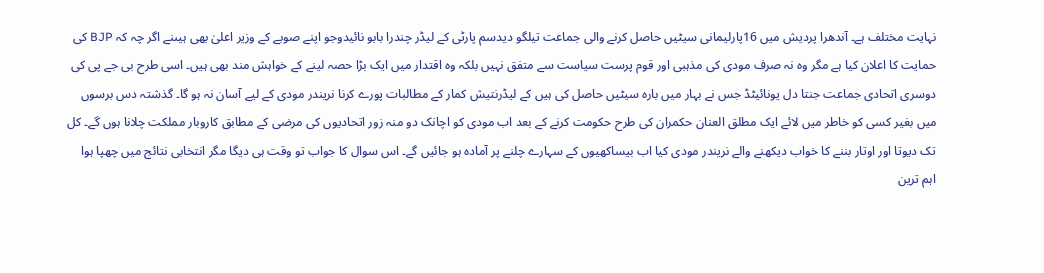نہایت مختلف ہے۔ آندھرا پردیش میں 16پارلیمانی سیٹیں حاصل کرنے والی جماعت تیلگو دیدسم پارٹی کے لیڈر چندرا بابو نائیدوجو اپنے صوبے کے وزیر اعلیٰ بھی ہیںنے اگر چہ کہ BJP کی حمایت کا اعلان کیا ہے مگر وہ نہ صرف مودی کی مذہبی اور قوم پرست سیاست سے متفق نہیں بلکہ وہ اقتدار میں ایک بڑا حصہ لینے کے خواہش مند بھی ہیں۔ اسی طرح بی جے پی کی دوسری اتحادی جماعت جنتا دل یونائیٹڈ جس نے بہار میں بارہ سیٹیں حاصل کی ہیں کے لیڈرنتیش کمار کے مطالبات پورے کرنا نریندر مودی کے لیے آسان نہ ہو گا۔ گذشتہ دس برسوں میں بغیر کسی کو خاطر میں لائے ایک مطلق العنان حکمران کی طرح حکومت کرنے کے بعد اب مودی کو اچانک دو منہ زور اتحادیوں کی مرضی کے مطابق کاروبار مملکت چلانا ہوں گے۔ کل تک دیوتا اور اوتار بننے کا خواب دیکھنے والے نریندر مودی کیا اب بیساکھیوں کے سہارے چلنے پر آمادہ ہو جائیں گے۔ اس سوال کا جواب تو وقت ہی دیگا مگر انتخابی نتائج میں چھپا ہوا اہم ترین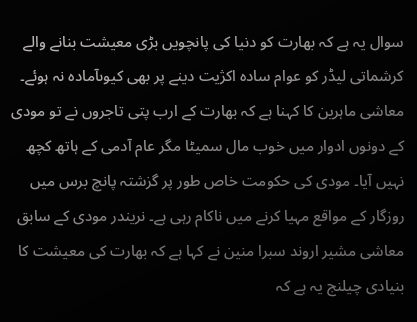سوال یہ ہے کہ بھارت کو دنیا کی پانچویں بڑی معیشت بنانے والے کرشماتی لیڈر کو عوام سادہ اکژیت دینے پر بھی کیوںآمادہ نہ ہوئے۔
معاشی ماہرین کا کہنا ہے کہ بھارت کے ارب پتی تاجروں نے تو مودی کے دونوں ادوار میں خوب مال سمیٹا مگر عام آدمی کے ہاتھ کچھ نہیں آیا۔ مودی کی حکومت خاص طور پر گزشتہ پانچ برس میں روزگار کے مواقع مہیا کرنے میں ناکام رہی ہے۔ نریندر مودی کے سابق معاشی مشیر اروند سبرا منین نے کہا ہے کہ بھارت کی معیشت کا بنیادی چیلنج یہ ہے کہ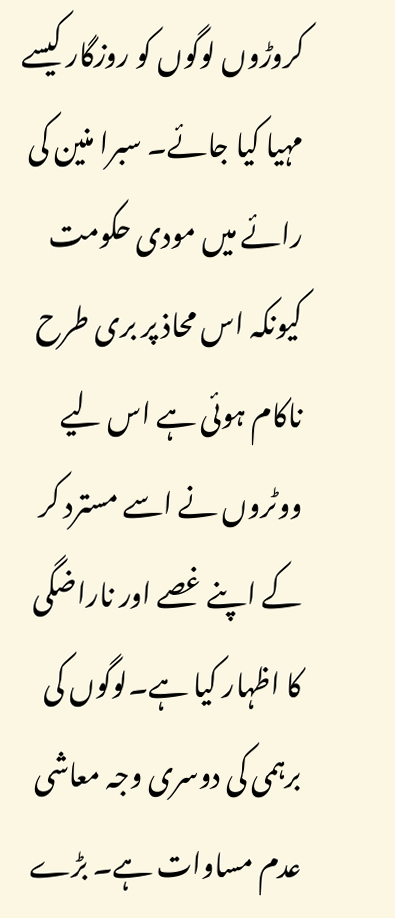کروڑوں لوگوں کو روزگار کیسے مہیا کیا جائے۔ سبرا منین کی رائے میں مودی حکومت کیونکہ اس محاذ پر بری طرح ناکام ہوئی ہے اس لیے ووٹروں نے اسے مسترد کر کے اپنے غصے اور ناراضگی کا اظہار کیا ہے۔لوگوں کی برہمی کی دوسری وجہ معاشی عدم مساوات ہے۔ بڑے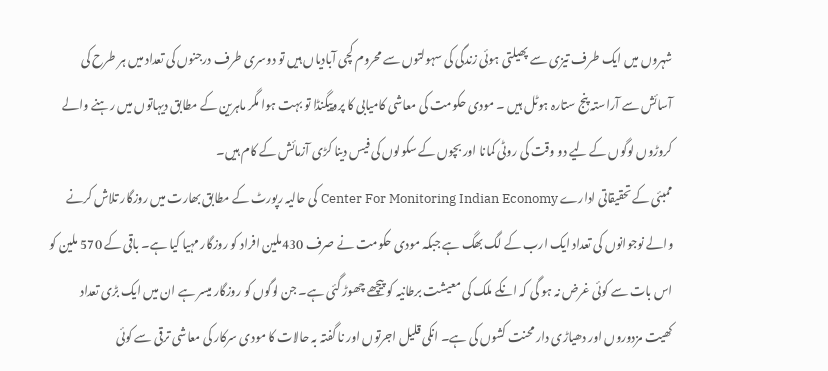شہروں میں ایک طرف تیزی سے پھیلتی ہوئی زندگی کی سہولتوں سے محروم کچی آبادیاں ہیں تو دوسری طرف درجنوں کی تعداد میں ہر طرح کی آسائش سے آراستہ پنج ستارہ ہوٹل ہیں ۔ مودی حکومت کی معاشی کامیابی کا پروپیگنڈا تو بہت ہوا مگر ماہرین کے مطابق دیہاتوں میں رہنے والے کروڑوں لوگوں کے لیے دو وقت کی روٹی کمانا اور بچوں کے سکولوں کی فیس دینا کڑی آزمائش کے کام ہیں۔
ممبئی کے تحقیقاتی ادارے Center For Monitoring Indian Economy کی حالیہ رپورٹ کے مطابق بھارت میں روزگار تلاش کرنے والے نوجوانوں کی تعداد ایک ارب کے لگ بھگ ہے جبکہ مودی حکومت نے صرف 430ملین افراد کو روزگار مہیا کیا ہے۔ باقی کے 570 ملین کو اس بات سے کوئی غرض نہ ہو گی کہ انکے ملک کی معیشت برطانیہ کو پیچھے چھوڑ گئی ہے۔ جن لوگوں کو روزگار میسر ہے ان میں ایک بڑی تعداد کھیت مزدوروں اور دھیاڑی دار محنت کشوں کی ہے۔ انکی قلیل اجرتوں اور نا گفتہ بہ حالات کا مودی سرکار کی معاشی ترقی سے کوئی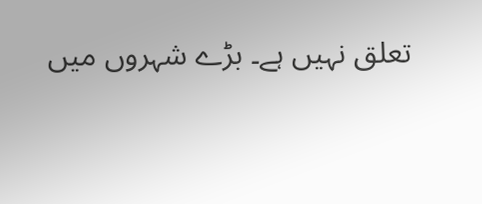تعلق نہیں ہے۔ بڑے شہروں میں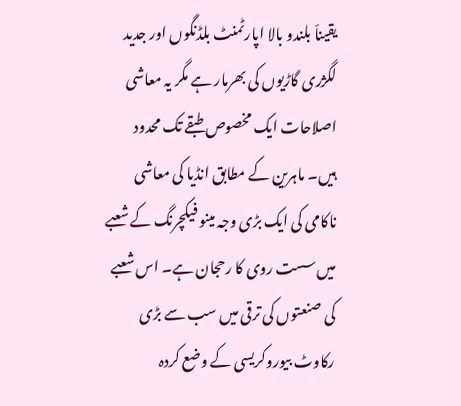یقیناّ بلندو بالا اپارٹمنٹ بلڈنگوں اور جدید لگژری گاڑیوں کی بھرمار ہے مگر یہ معاشی اصلاحات ایک مخصوص طبقے تک محدود ہیں۔ ماہرین کے مطابق انڈیا کی معاشی ناکامی کی ایک بڑی وجہ مینو فیکچرنگ کے شعبے میں سست روی کا رحجان ہے۔ اس شعبے کی صنعتوں کی ترقی میں سب سے بڑی رکاوٹ بیوروکریسی کے وضع کردہ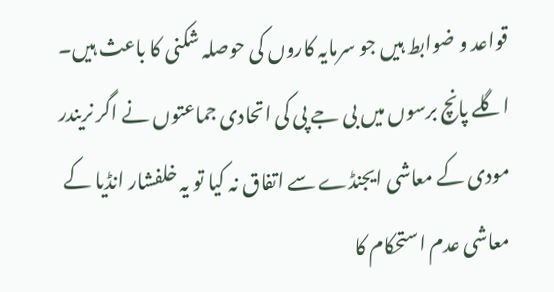قواعد و ضوابط ہیں جو سرمایہ کاروں کی حوصلہ شکنی کا باعث ہیں۔ اگلے پانچ برسوں میں بی جے پی کی اتحادی جماعتوں نے اگر نریندر مودی کے معاشی ایجنڈے سے اتفاق نہ کیا تو یہ خلفشار انڈیا کے معاشی عدم استحکام کا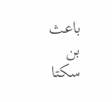باعث بن سکتا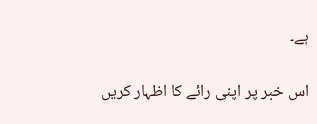ہے۔

اس خبر پر اپنی رائے کا اظہار کریں